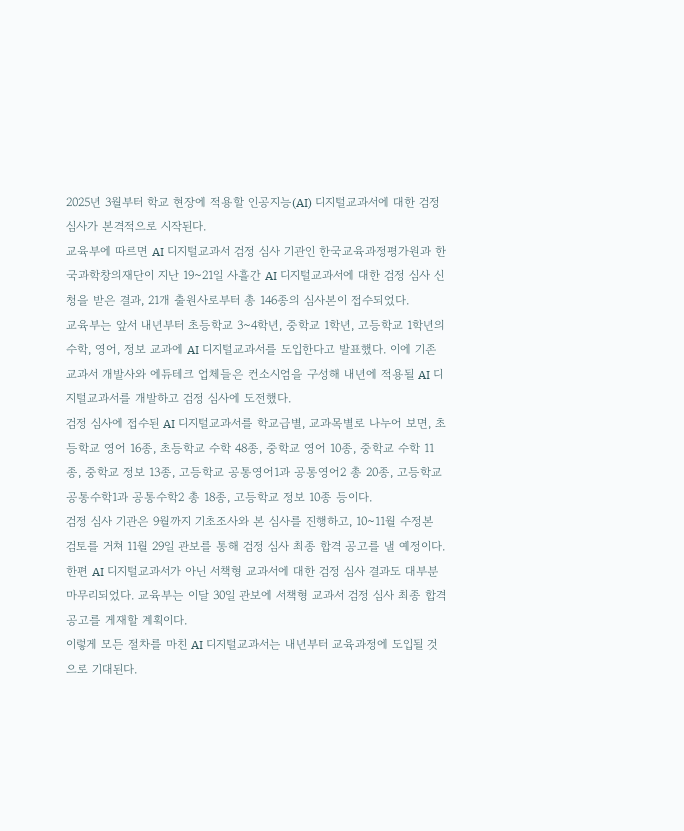2025년 3월부터 학교 현장에 적용할 인공지능(AI) 디지털교과서에 대한 검정 심사가 본격적으로 시작된다.
교육부에 따르면 AI 디지털교과서 검정 심사 기관인 한국교육과정평가원과 한국과학창의재단이 지난 19~21일 사흘간 AI 디지털교과서에 대한 검정 심사 신청을 받은 결과, 21개 출원사로부터 총 146종의 심사본이 접수되었다.
교육부는 앞서 내년부터 초등학교 3~4학년, 중학교 1학년, 고등학교 1학년의 수학, 영어, 정보 교과에 AI 디지털교과서를 도입한다고 발표했다. 이에 기존 교과서 개발사와 에듀테크 업체들은 컨소시엄을 구성해 내년에 적용될 AI 디지털교과서를 개발하고 검정 심사에 도전했다.
검정 심사에 접수된 AI 디지털교과서를 학교급별, 교과목별로 나누어 보면, 초등학교 영어 16종, 초등학교 수학 48종, 중학교 영어 10종, 중학교 수학 11종, 중학교 정보 13종, 고등학교 공통영어1과 공통영어2 총 20종, 고등학교 공통수학1과 공통수학2 총 18종, 고등학교 정보 10종 등이다.
검정 심사 기관은 9월까지 기초조사와 본 심사를 진행하고, 10~11월 수정본 검토를 거쳐 11월 29일 관보를 통해 검정 심사 최종 합격 공고를 낼 예정이다.
한편 AI 디지털교과서가 아닌 서책형 교과서에 대한 검정 심사 결과도 대부분 마무리되었다. 교육부는 이달 30일 관보에 서책형 교과서 검정 심사 최종 합격 공고를 게재할 계획이다.
이렇게 모든 절차를 마친 AI 디지털교과서는 내년부터 교육과정에 도입될 것으로 기대된다.